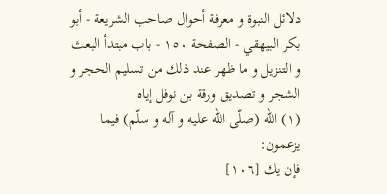دلائل النبوة و معرفة أحوال صاحب الشريعة - أبو بكر البيهقي - الصفحة ١٥٠ - باب مبتدأ البعث و التنزيل و ما ظهر عند ذلك من تسليم الحجر و الشجر و تصديق ورقة بن نوفل إياه
(١) اللّه (صلّى اللّه عليه و آله و سلّم) فيما يزعمون:
فإن يك [١٠٦]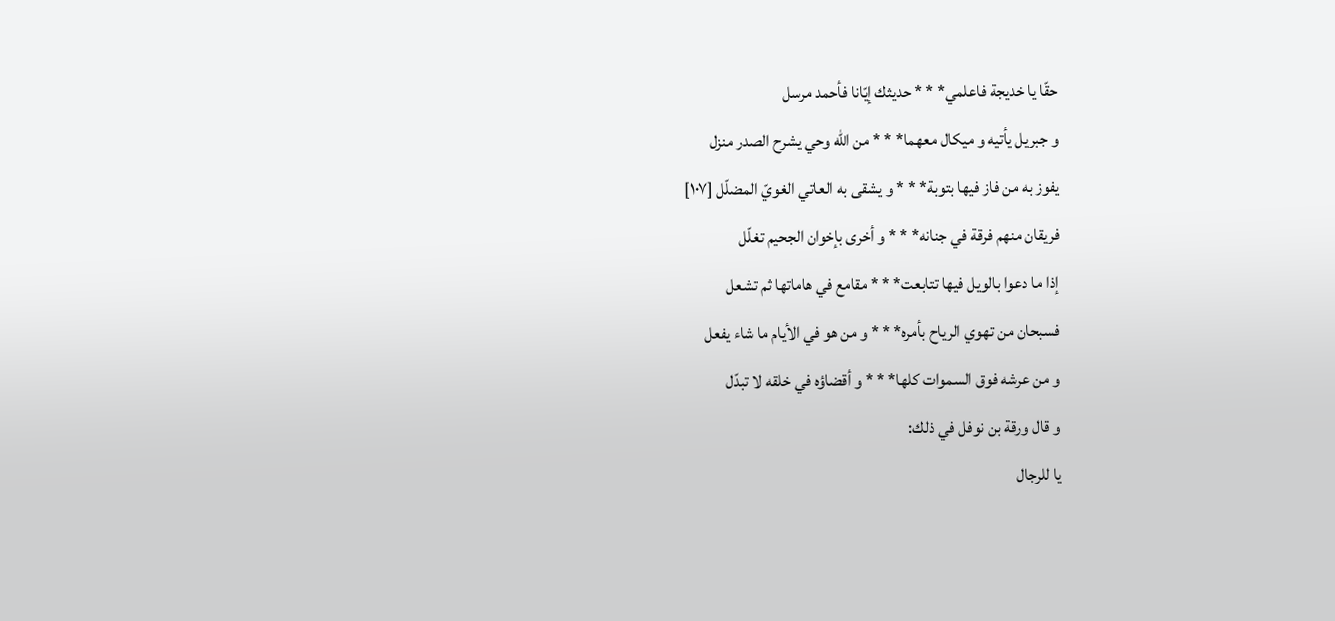حقّا يا خديجة فاعلمي* * * حديثك إيّانا فأحمد مرسل
و جبريل يأتيه و ميكال معهما* * * من اللّه وحي يشرح الصدر منزل
يفوز به من فاز فيها بتوبة* * * و يشقى به العاتي الغويّ المضلّل [١٠٧]
فريقان منهم فرقة في جنانه* * * و أخرى بإخوان الجحيم تغلّل
إذا ما دعوا بالويل فيها تتابعت* * * مقامع في هاماتها ثم تشعل
فسبحان من تهوي الرياح بأمره* * * و من هو في الأيام ما شاء يفعل
و من عرشه فوق السموات كلها* * * و أقضاؤه في خلقه لا تبدّل
و قال ورقة بن نوفل في ذلك:
يا للرجال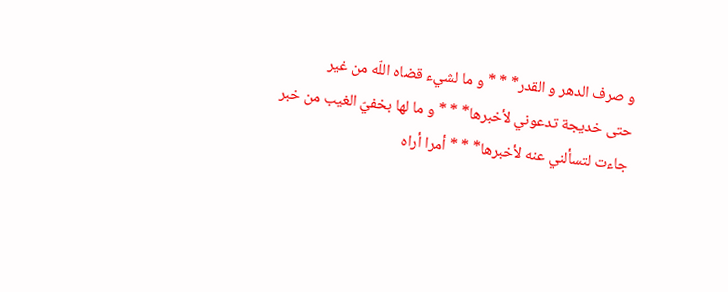و صرف الدهر و القدر* * * و ما لشيء قضاه اللّه من غير
حتى خديجة تدعوني لأخبرها* * * و ما لها بخفيّ الغيب من خبر
جاءت لتسألني عنه لأخبرها* * * أمرا أراه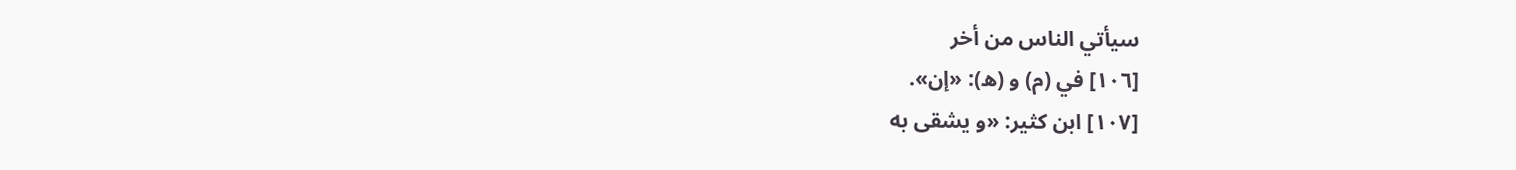سيأتي الناس من أخر
[١٠٦] في (م) و (ه): «إن».
[١٠٧] ابن كثير: «و يشقى به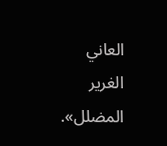العاني الغرير المضلل».